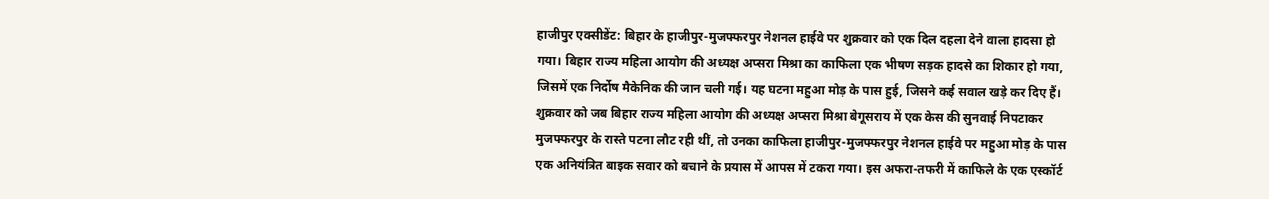हाजीपुर एक्सीडेंट: बिहार के हाजीपुर-मुजफ्फरपुर नेशनल हाईवे पर शुक्रवार को एक दिल दहला देने वाला हादसा हो गया। बिहार राज्य महिला आयोग की अध्यक्ष अप्सरा मिश्रा का काफिला एक भीषण सड़क हादसे का शिकार हो गया, जिसमें एक निर्दोष मैकेनिक की जान चली गई। यह घटना महुआ मोड़ के पास हुई, जिसने कई सवाल खड़े कर दिए हैं।
शुक्रवार को जब बिहार राज्य महिला आयोग की अध्यक्ष अप्सरा मिश्रा बेगूसराय में एक केस की सुनवाई निपटाकर मुजफ्फरपुर के रास्ते पटना लौट रही थीं, तो उनका काफिला हाजीपुर-मुजफ्फरपुर नेशनल हाईवे पर महुआ मोड़ के पास एक अनियंत्रित बाइक सवार को बचाने के प्रयास में आपस में टकरा गया। इस अफरा-तफरी में काफिले के एक एस्कॉर्ट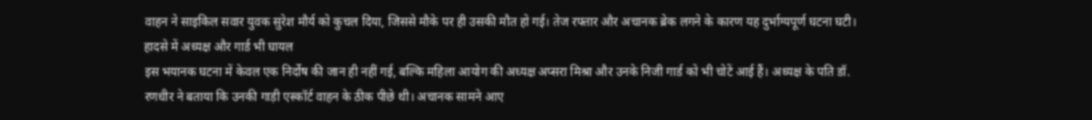वाहन ने साइकिल सवार युवक सुरेश मौर्य को कुचल दिया, जिससे मौके पर ही उसकी मौत हो गई। तेज रफ्तार और अचानक ब्रेक लगने के कारण यह दुर्भाग्यपूर्ण घटना घटी।
हादसे में अध्यक्ष और गार्ड भी घायल
इस भयानक घटना में केवल एक निर्दोष की जान ही नहीं गई, बल्कि महिला आयोग की अध्यक्ष अप्सरा मिश्रा और उनके निजी गार्ड को भी चोटें आई हैं। अध्यक्ष के पति डॉ. रणधीर ने बताया कि उनकी गाड़ी एस्कॉर्ट वाहन के ठीक पीछे थी। अचानक सामने आए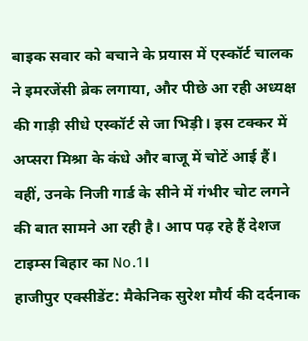बाइक सवार को बचाने के प्रयास में एस्कॉर्ट चालक ने इमरजेंसी ब्रेक लगाया, और पीछे आ रही अध्यक्ष की गाड़ी सीधे एस्कॉर्ट से जा भिड़ी। इस टक्कर में अप्सरा मिश्रा के कंधे और बाजू में चोटें आई हैं। वहीं, उनके निजी गार्ड के सीने में गंभीर चोट लगने की बात सामने आ रही है। आप पढ़ रहे हैं देशज टाइम्स बिहार का No.1।
हाजीपुर एक्सीडेंट: मैकेनिक सुरेश मौर्य की दर्दनाक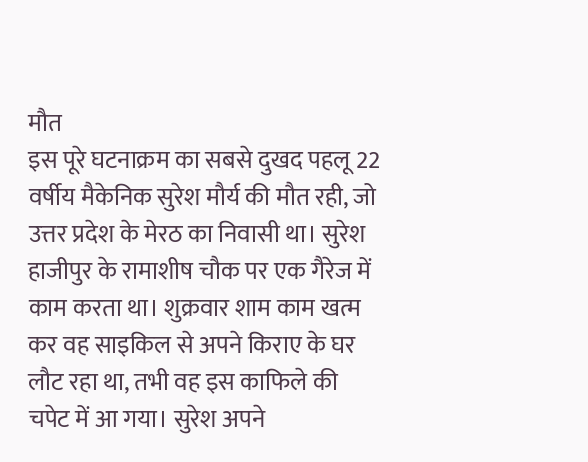मौत
इस पूरे घटनाक्रम का सबसे दुखद पहलू 22 वर्षीय मैकेनिक सुरेश मौर्य की मौत रही, जो उत्तर प्रदेश के मेरठ का निवासी था। सुरेश हाजीपुर के रामाशीष चौक पर एक गैरेज में काम करता था। शुक्रवार शाम काम खत्म कर वह साइकिल से अपने किराए के घर लौट रहा था, तभी वह इस काफिले की चपेट में आ गया। सुरेश अपने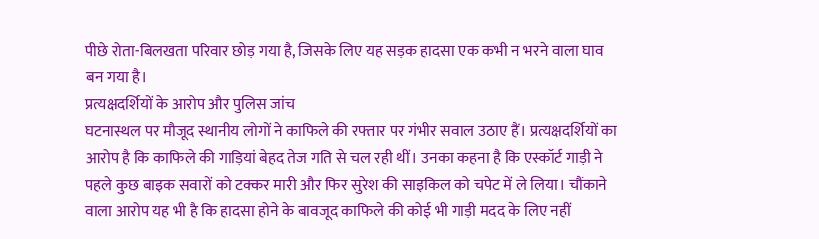पीछे रोता-बिलखता परिवार छोड़ गया है, जिसके लिए यह सड़क हादसा एक कभी न भरने वाला घाव बन गया है।
प्रत्यक्षदर्शियों के आरोप और पुलिस जांच
घटनास्थल पर मौजूद स्थानीय लोगों ने काफिले की रफ्तार पर गंभीर सवाल उठाए हैं। प्रत्यक्षदर्शियों का आरोप है कि काफिले की गाड़ियां बेहद तेज गति से चल रही थीं। उनका कहना है कि एस्कॉर्ट गाड़ी ने पहले कुछ बाइक सवारों को टक्कर मारी और फिर सुरेश की साइकिल को चपेट में ले लिया। चौंकाने वाला आरोप यह भी है कि हादसा होने के बावजूद काफिले की कोई भी गाड़ी मदद के लिए नहीं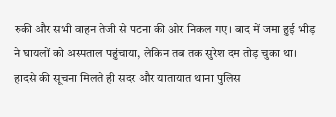रुकी और सभी वाहन तेजी से पटना की ओर निकल गए। बाद में जमा हुई भीड़ ने घायलों को अस्पताल पहुंचाया, लेकिन तब तक सुरेश दम तोड़ चुका था।
हादसे की सूचना मिलते ही सदर और यातायात थाना पुलिस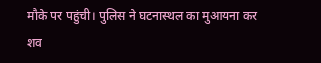मौके पर पहुंची। पुलिस ने घटनास्थल का मुआयना कर शव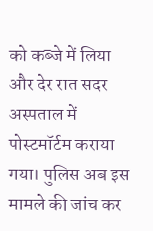को कब्जे में लिया और देर रात सदर अस्पताल में पोस्टमॉर्टम कराया गया। पुलिस अब इस मामले की जांच कर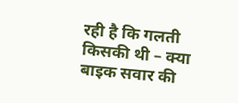रही है कि गलती किसकी थी – क्या बाइक सवार की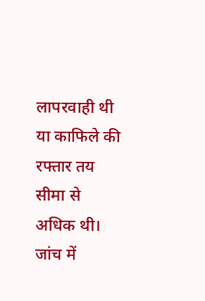लापरवाही थी या काफिले की रफ्तार तय सीमा से अधिक थी। जांच में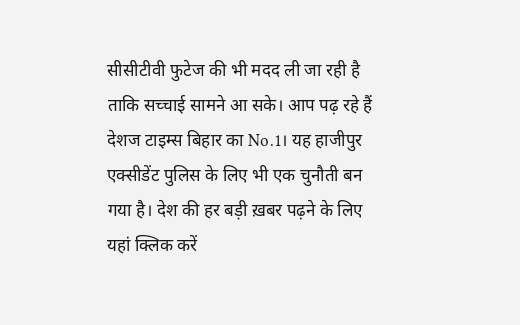सीसीटीवी फुटेज की भी मदद ली जा रही है ताकि सच्चाई सामने आ सके। आप पढ़ रहे हैं देशज टाइम्स बिहार का No.1। यह हाजीपुर एक्सीडेंट पुलिस के लिए भी एक चुनौती बन गया है। देश की हर बड़ी ख़बर पढ़ने के लिए यहां क्लिक करें